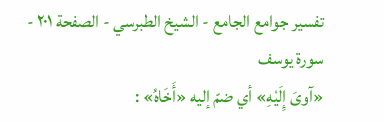تفسير جوامع الجامع - الشيخ الطبرسي - الصفحة ٢٠١ - سورة يوسف
«آوىَ إِلَيْهِ» أي ضمّ إليه «أَخَاهُ» :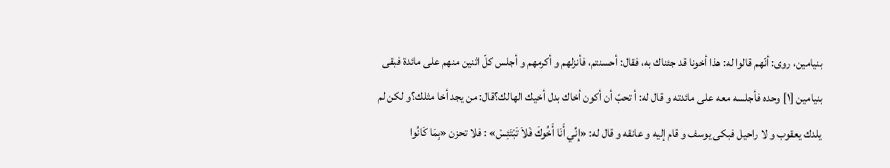بنيامين، روى: أنّهم قالوا له: هذا أخونا قد جئناك به، فقال: أحسنتم، فأنزلهم و أكرمهم و أجلس كلّ اثنين منهم على مائدة فبقى بنيامين [١] وحده فأجلسه معه على مائدته و قال له: أ تحبّ أن أكون أخاك بدل أخيك الهالك؟قال: من يجد أخا مثلك؟و لكن لم يلدك يعقوب و لا راحيل فبكى يوسف و قام إليه و عانقه و قال له: «إِنِّي أَنَا أَخُوكَ فَلاَ تَبْتَئِسْ» : فلا تحزن «بِمَا كَانُوا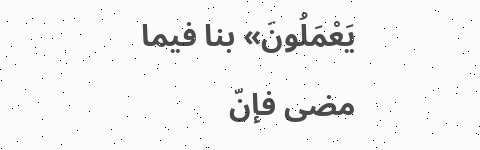يَعْمَلُونَ» بنا فيما مضى فإنّ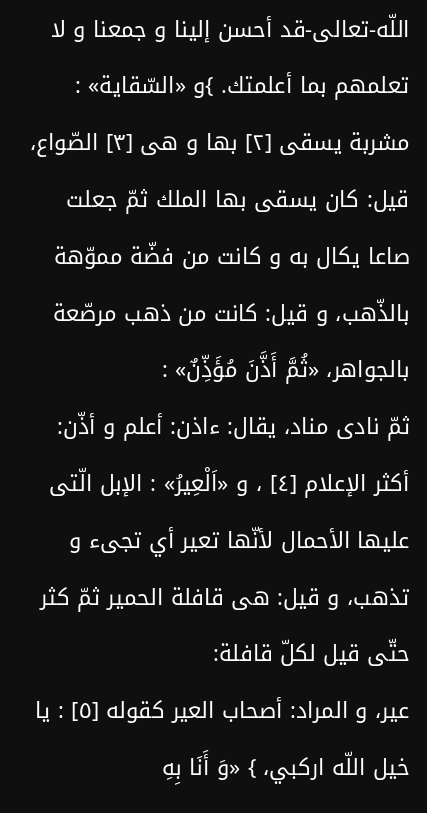اللّه-تعالى-قد أحسن إلينا و جمعنا و لا تعلمهم بما أعلمتك. }و «السّقاية» :
مشربة يسقى [٢] بها و هى [٣] الصّواع، قيل: كان يسقى بها الملك ثمّ جعلت صاعا يكال به و كانت من فضّة مموّهة بالذّهب، و قيل: كانت من ذهب مرصّعة بالجواهر، «ثُمَّ أَذَّنَ مُؤَذِّنٌ» :
ثمّ نادى مناد، يقال: ءاذن: أعلم و أذّن: أكثر الإعلام [٤] ، و «اَلْعِيرُ» : الإبل الّتى عليها الأحمال لأنّها تعير أي تجىء و تذهب، و قيل: هى قافلة الحمير ثمّ كثر حتّى قيل لكلّ قافلة:
عير، و المراد: أصحاب العير كقوله [٥] : يا خيل اللّه اركبي، } «وَ أَنَا بِهِ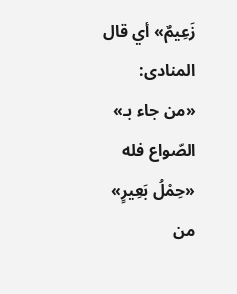زَعِيمٌ» أي قال المنادى:
«من جاء بـ» الصّواع فله «حِمْلُ بَعِيرٍ» من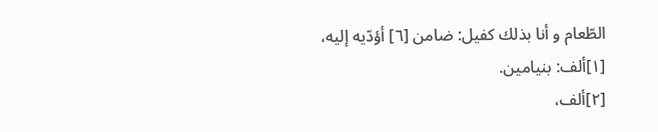الطّعام و أنا بذلك كفيل: ضامن [٦] أؤدّيه إليه،
[١]ألف: بنيامين.
[٢]ألف،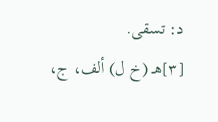د: تسقى.
[٣]هـ (خ ل) ألف، ج،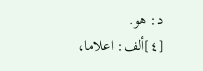د: هو.
[٤]ألف: اعلاما،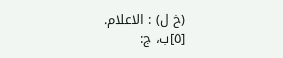(خ ل) : الاعلام.
[٥]ب، ج: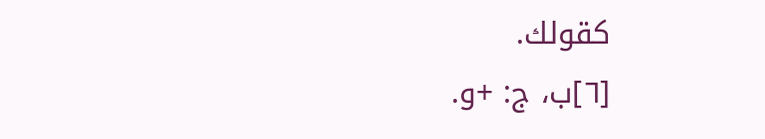كقولك.
[٦]ب، ج: +و.